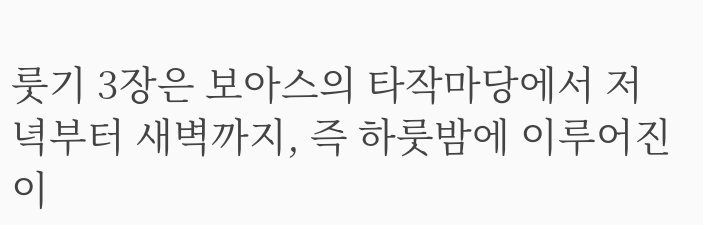룻기 3장은 보아스의 타작마당에서 저녁부터 새벽까지, 즉 하룻밤에 이루어진 이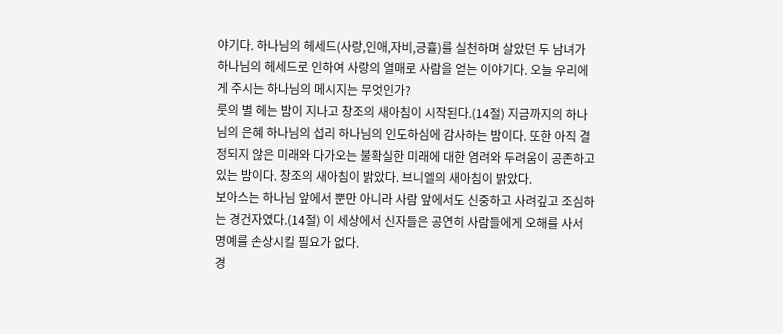야기다. 하나님의 헤세드(사랑,인애,자비,긍휼)를 실천하며 살았던 두 남녀가 하나님의 헤세드로 인하여 사랑의 열매로 사람을 얻는 이야기다. 오늘 우리에게 주시는 하나님의 메시지는 무엇인가?
룻의 별 헤는 밤이 지나고 창조의 새아침이 시작된다.(14절) 지금까지의 하나님의 은혜 하나님의 섭리 하나님의 인도하심에 감사하는 밤이다. 또한 아직 결정되지 않은 미래와 다가오는 불확실한 미래에 대한 염려와 두려움이 공존하고 있는 밤이다. 창조의 새아침이 밝았다. 브니엘의 새아침이 밝았다.
보아스는 하나님 앞에서 뿐만 아니라 사람 앞에서도 신중하고 사려깊고 조심하는 경건자였다.(14절) 이 세상에서 신자들은 공연히 사람들에게 오해를 사서 명예를 손상시킬 필요가 없다.
경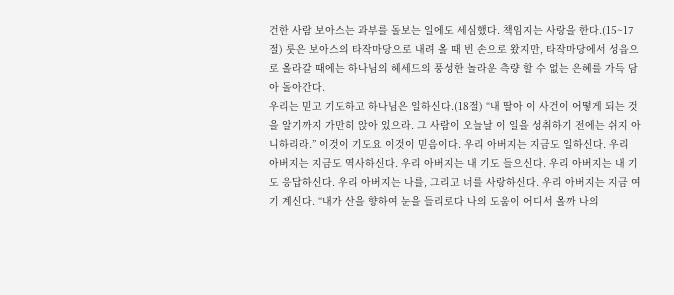건한 사람 보아스는 과부를 돌보는 일에도 세심했다. 책임지는 사랑을 한다.(15~17절) 룻은 보아스의 타작마당으로 내려 올 때 빈 손으로 왔지만, 타작마당에서 성읍으로 올라갈 때에는 하나님의 헤세드의 풍성한 놀라운 측량 할 수 없는 은혜를 가득 담아 돌아간다.
우리는 믿고 기도하고 하나님은 일하신다.(18절) “내 딸아 이 사건이 어떻게 되는 것을 알기까지 가만히 앉아 있으라. 그 사람이 오늘날 이 일을 성취하기 전에는 쉬지 아니하리라.” 이것이 기도요 이것이 믿음이다. 우리 아버지는 지금도 일하신다. 우리 아버지는 지금도 역사하신다. 우리 아버지는 내 기도 들으신다. 우리 아버지는 내 기도 응답하신다. 우리 아버지는 나를, 그리고 너를 사랑하신다. 우리 아버지는 지금 여기 계신다. “내가 산을 향하여 눈을 들리로다 나의 도움이 어디서 올까 나의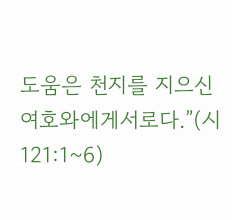도움은 천지를 지으신 여호와에게서로다.”(시121:1~6)